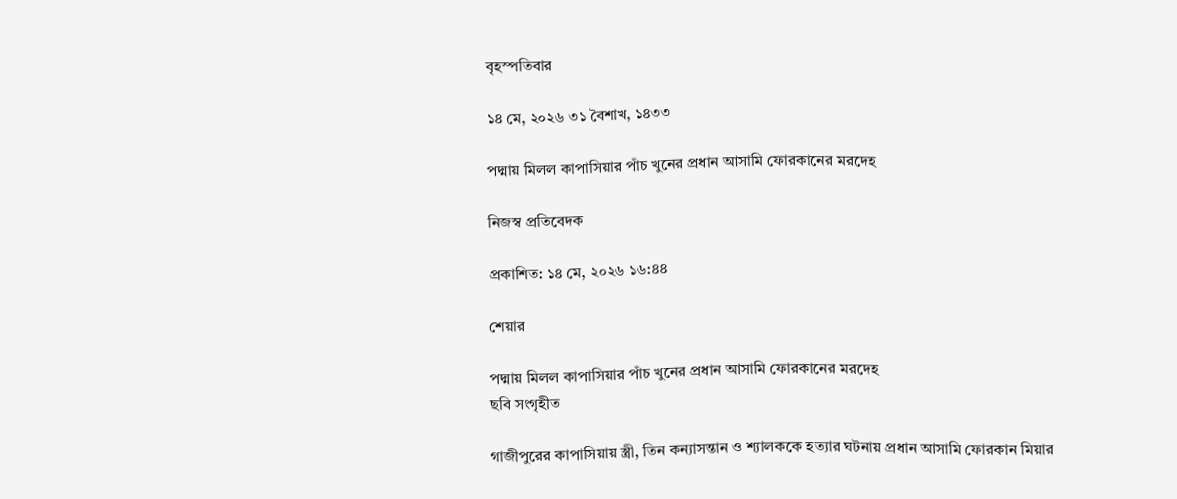বৃহস্পতিবার

১৪ মে, ২০২৬ ৩১ বৈশাখ, ১৪৩৩

পদ্মায় মিলল কাপাসিয়ার পাঁচ খুনের প্রধান আসামি ফোরকানের মরদেহ

নিজস্ব প্রতিবেদক

প্রকাশিত: ১৪ মে, ২০২৬ ১৬:৪৪

শেয়ার

পদ্মায় মিলল কাপাসিয়ার পাঁচ খুনের প্রধান আসামি ফোরকানের মরদেহ
ছবি সংগৃহীত

গাজীপুরের কাপাসিয়ায় স্ত্রী, তিন কন্যাসন্তান ও শ্যালককে হত্যার ঘটনায় প্রধান আসামি ফোরকান মিয়ার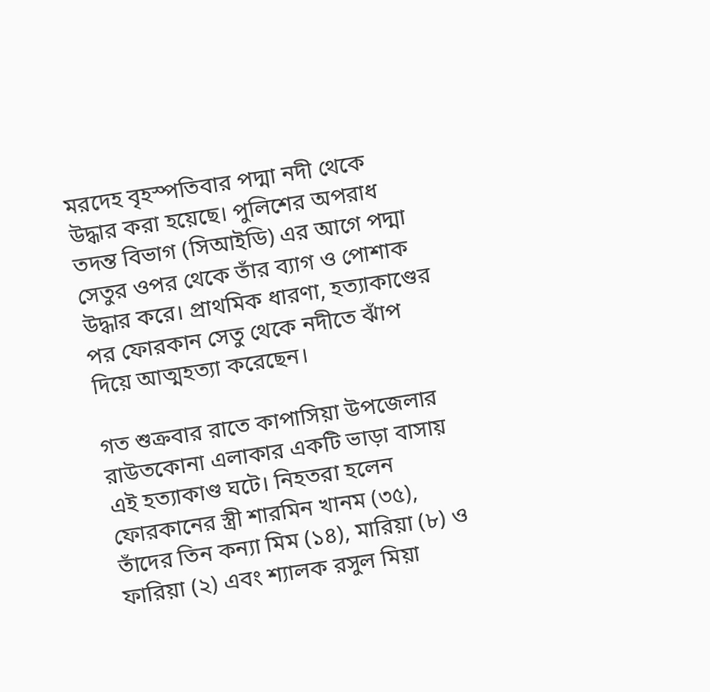মরদেহ বৃহস্পতিবার পদ্মা নদী থেকে উদ্ধার করা হয়েছে। পুলিশের অপরাধ তদন্ত বিভাগ (সিআইডি) এর আগে পদ্মা সেতুর ওপর থেকে তাঁর ব্যাগ ও পোশাক উদ্ধার করে। প্রাথমিক ধারণা, হত্যাকাণ্ডের পর ফোরকান সেতু থেকে নদীতে ঝাঁপ দিয়ে আত্মহত্যা করেছেন।

গত শুক্রবার রাতে কাপাসিয়া উপজেলার রাউতকোনা এলাকার একটি ভাড়া বাসায় এই হত্যাকাণ্ড ঘটে। নিহতরা হলেন ফোরকানের স্ত্রী শারমিন খানম (৩৫), তাঁদের তিন কন্যা মিম (১৪), মারিয়া (৮) ও ফারিয়া (২) এবং শ্যালক রসুল মিয়া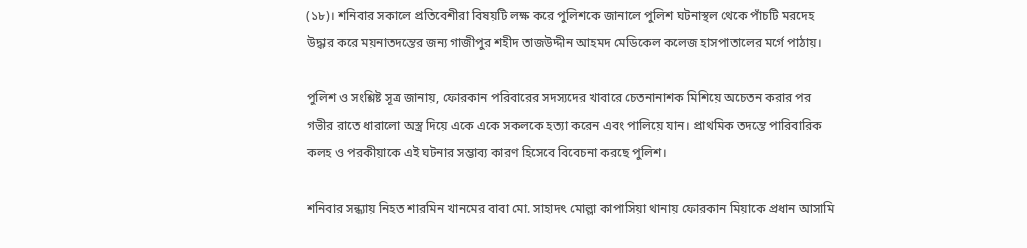(১৮)। শনিবার সকালে প্রতিবেশীরা বিষয়টি লক্ষ করে পুলিশকে জানালে পুলিশ ঘটনাস্থল থেকে পাঁচটি মরদেহ উদ্ধার করে ময়নাতদন্তের জন্য গাজীপুর শহীদ তাজউদ্দীন আহমদ মেডিকেল কলেজ হাসপাতালের মর্গে পাঠায়।

পুলিশ ও সংশ্লিষ্ট সূত্র জানায়, ফোরকান পরিবারের সদস্যদের খাবারে চেতনানাশক মিশিয়ে অচেতন করার পর গভীর রাতে ধারালো অস্ত্র দিয়ে একে একে সকলকে হত্যা করেন এবং পালিয়ে যান। প্রাথমিক তদন্তে পারিবারিক কলহ ও পরকীয়াকে এই ঘটনার সম্ভাব্য কারণ হিসেবে বিবেচনা করছে পুলিশ।

শনিবার সন্ধ্যায় নিহত শারমিন খানমের বাবা মো. সাহাদৎ মোল্লা কাপাসিয়া থানায় ফোরকান মিয়াকে প্রধান আসামি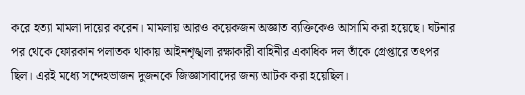করে হত্যা মামলা দায়ের করেন। মামলায় আরও কয়েকজন অজ্ঞাত ব্যক্তিকেও আসামি করা হয়েছে। ঘটনার পর থেকে ফোরকান পলাতক থাকায় আইনশৃঙ্খলা রক্ষাকারী বাহিনীর একাধিক দল তাঁকে গ্রেপ্তারে তৎপর ছিল। এরই মধ্যে সন্দেহভাজন দুজনকে জিজ্ঞাসাবাদের জন্য আটক করা হয়েছিল।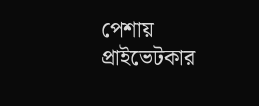পেশায় প্রাইভেটকার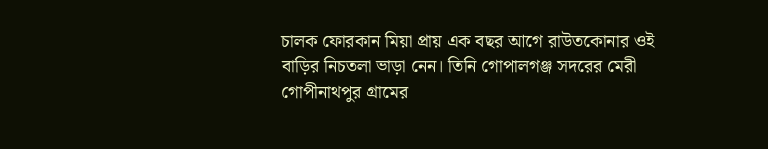চালক ফোরকান মিয়া প্রায় এক বছর আগে রাউতকোনার ওই বাড়ির নিচতলা ভাড়া নেন। তিনি গোপালগঞ্জ সদরের মেরী গোপীনাথপুর গ্রামের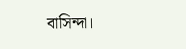বাসিন্দা।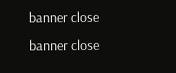banner close
banner close